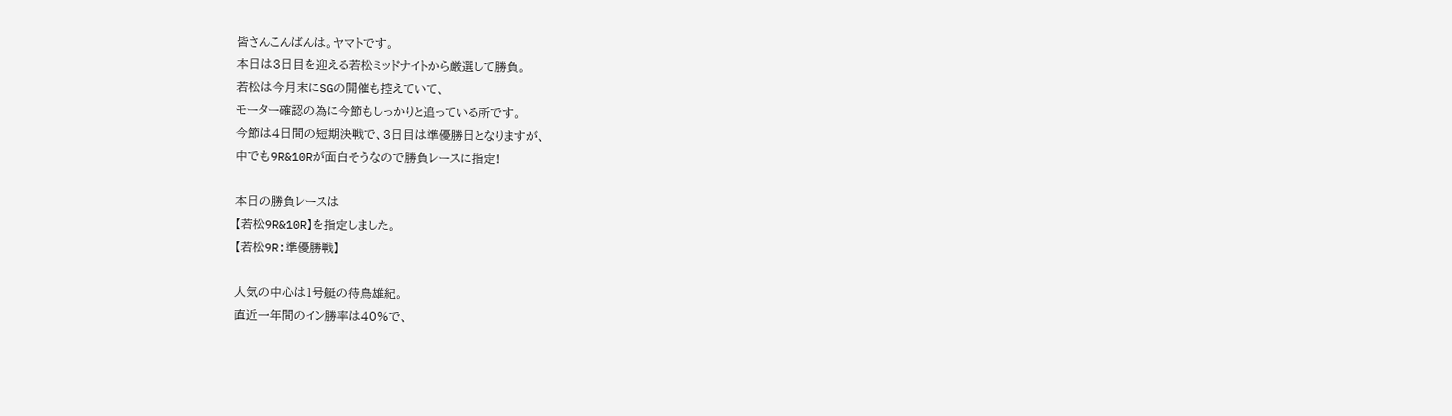皆さんこんばんは。ヤマトです。
本日は3日目を迎える若松ミッドナイトから厳選して勝負。
若松は今月末にSGの開催も控えていて、
モーター確認の為に今節もしっかりと追っている所です。
今節は4日間の短期決戦で、3日目は準優勝日となりますが、
中でも9R&10Rが面白そうなので勝負レースに指定!

本日の勝負レースは
【若松9R&10R】を指定しました。
【若松9R:準優勝戦】

人気の中心は1号艇の待鳥雄紀。
直近一年間のイン勝率は40%で、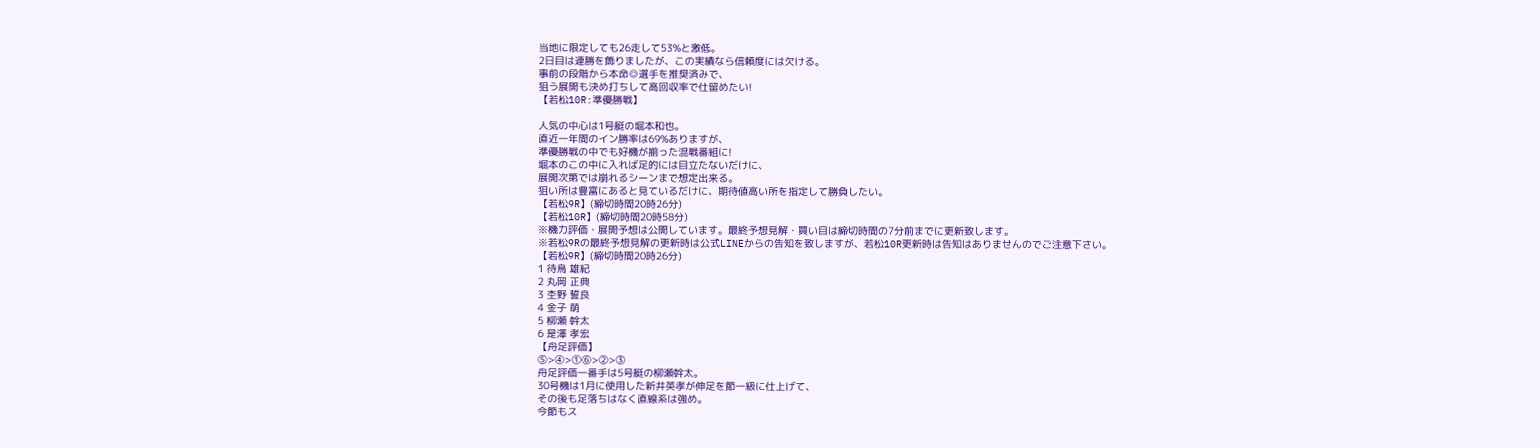当地に限定しても26走して53%と激低。
2日目は連勝を飾りましたが、この実績なら信頼度には欠ける。
事前の段階から本命◎選手を推奨済みで、
狙う展開も決め打ちして高回収率で仕留めたい!
【若松10R:準優勝戦】

人気の中心は1号艇の堀本和也。
直近一年間のイン勝率は69%ありますが、
準優勝戦の中でも好機が揃った混戦番組に!
堀本のこの中に入れば足的には目立たないだけに、
展開次第では崩れるシーンまで想定出来る。
狙い所は豊富にあると見ているだけに、期待値高い所を指定して勝負したい。
【若松9R】(締切時間20時26分)
【若松10R】(締切時間20時58分)
※機力評価・展開予想は公開しています。最終予想見解・買い目は締切時間の7分前までに更新致します。
※若松9Rの最終予想見解の更新時は公式LINEからの告知を致しますが、若松10R更新時は告知はありませんのでご注意下さい。
【若松9R】(締切時間20時26分)
1 待鳥 雄紀
2 丸岡 正典
3 杢野 誓良
4 金子 萌
5 柳瀬 幹太
6 是澤 孝宏
【舟足評価】
⑤>④>①⑥>②>③
舟足評価一番手は5号艇の柳瀬幹太。
30号機は1月に使用した新井英孝が伸足を節一級に仕上げて、
その後も足落ちはなく直線系は強め。
今節もス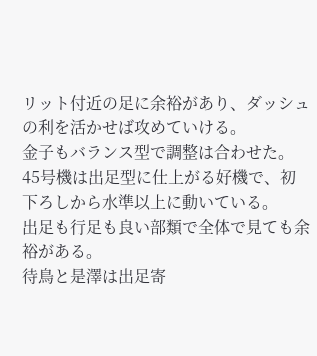リット付近の足に余裕があり、ダッシュの利を活かせば攻めていける。
金子もバランス型で調整は合わせた。
45号機は出足型に仕上がる好機で、初下ろしから水準以上に動いている。
出足も行足も良い部類で全体で見ても余裕がある。
待鳥と是澤は出足寄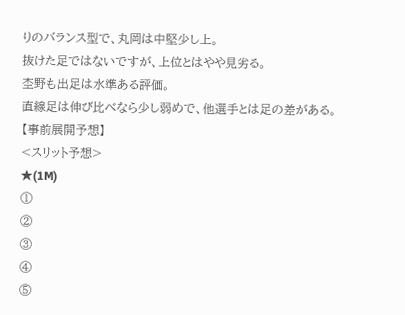りのバランス型で、丸岡は中堅少し上。
抜けた足ではないですが、上位とはやや見劣る。
杢野も出足は水準ある評価。
直線足は伸び比べなら少し弱めで、他選手とは足の差がある。
【事前展開予想】
<スリット予想>
★(1M)
①
②
③
④
⑤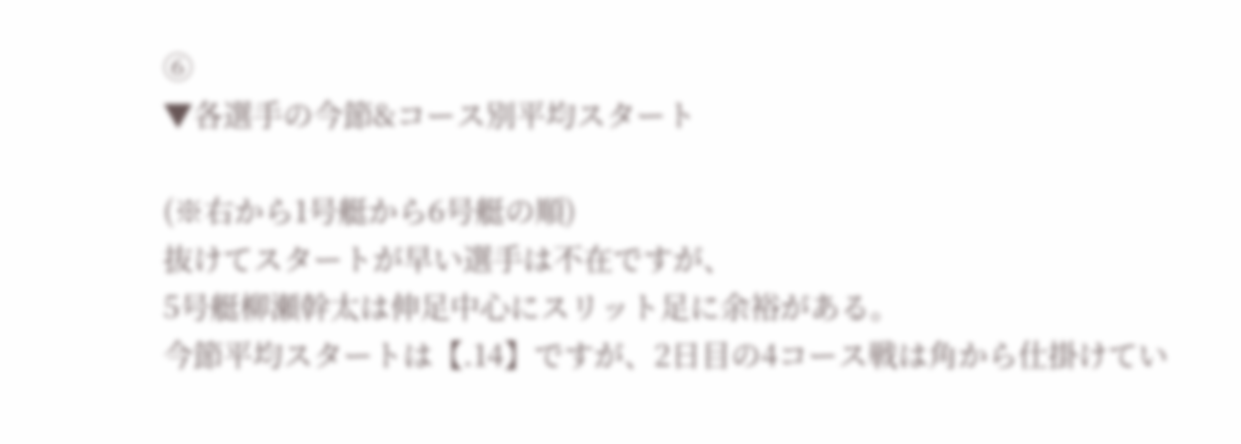⑥
▼各選手の今節&コース別平均スタート

(※右から1号艇から6号艇の順)
抜けてスタートが早い選手は不在ですが、
5号艇柳瀬幹太は伸足中心にスリット足に余裕がある。
今節平均スタートは【.14】ですが、2日目の4コース戦は角から仕掛けてい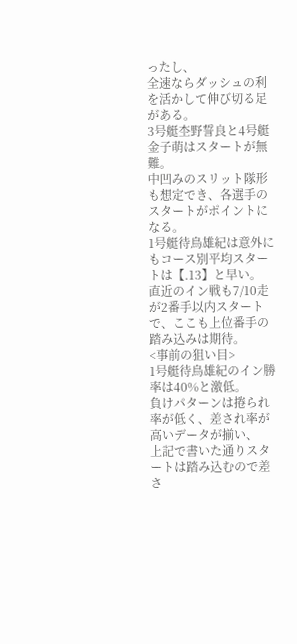ったし、
全速ならダッシュの利を活かして伸び切る足がある。
3号艇杢野誓良と4号艇金子萌はスタートが無難。
中凹みのスリット隊形も想定でき、各選手のスタートがポイントになる。
1号艇待鳥雄紀は意外にもコース別平均スタートは【.13】と早い。
直近のイン戦も7/10走が2番手以内スタートで、ここも上位番手の踏み込みは期待。
<事前の狙い目>
1号艇待鳥雄紀のイン勝率は40%と激低。
負けパターンは捲られ率が低く、差され率が高いデータが揃い、
上記で書いた通りスタートは踏み込むので差さ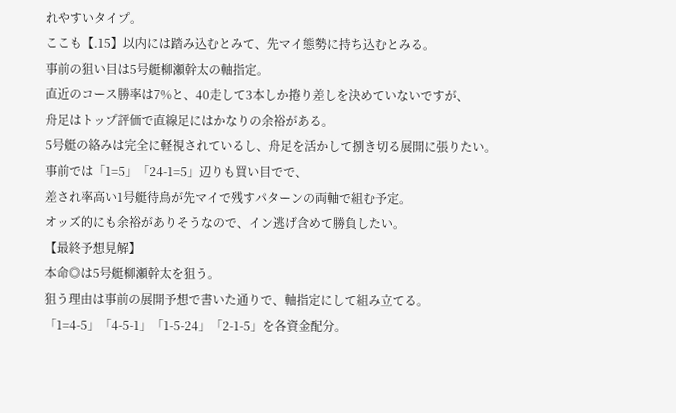れやすいタイプ。
ここも【.15】以内には踏み込むとみて、先マイ態勢に持ち込むとみる。
事前の狙い目は5号艇柳瀬幹太の軸指定。
直近のコース勝率は7%と、40走して3本しか捲り差しを決めていないですが、
舟足はトップ評価で直線足にはかなりの余裕がある。
5号艇の絡みは完全に軽視されているし、舟足を活かして捌き切る展開に張りたい。
事前では「1=5」「24-1=5」辺りも買い目でで、
差され率高い1号艇待鳥が先マイで残すパターンの両軸で組む予定。
オッズ的にも余裕がありそうなので、イン逃げ含めて勝負したい。
【最終予想見解】
本命◎は5号艇柳瀬幹太を狙う。
狙う理由は事前の展開予想で書いた通りで、軸指定にして組み立てる。
「1=4-5」「4-5-1」「1-5-24」「2-1-5」を各資金配分。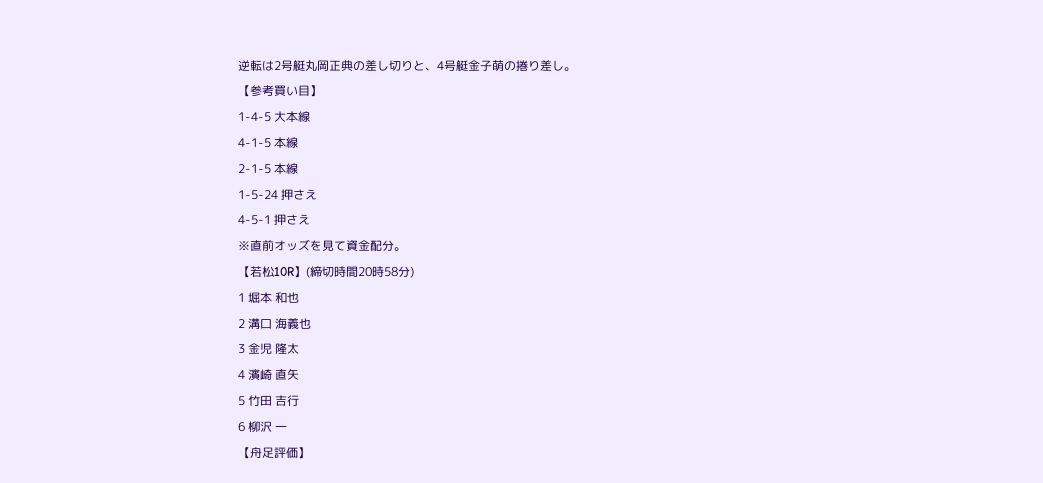逆転は2号艇丸岡正典の差し切りと、4号艇金子萌の捲り差し。
【参考買い目】
1-4-5 大本線
4-1-5 本線
2-1-5 本線
1-5-24 押さえ
4-5-1 押さえ
※直前オッズを見て資金配分。
【若松10R】(締切時間20時58分)
1 堀本 和也
2 溝口 海義也
3 金児 隆太
4 濱崎 直矢
5 竹田 吉行
6 柳沢 一
【舟足評価】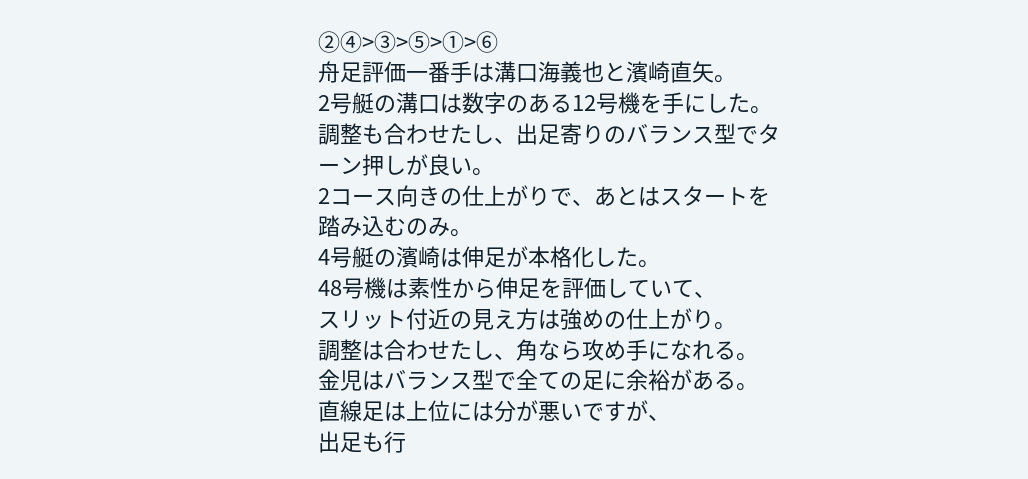②④>③>⑤>①>⑥
舟足評価一番手は溝口海義也と濱崎直矢。
2号艇の溝口は数字のある12号機を手にした。
調整も合わせたし、出足寄りのバランス型でターン押しが良い。
2コース向きの仕上がりで、あとはスタートを踏み込むのみ。
4号艇の濱崎は伸足が本格化した。
48号機は素性から伸足を評価していて、
スリット付近の見え方は強めの仕上がり。
調整は合わせたし、角なら攻め手になれる。
金児はバランス型で全ての足に余裕がある。
直線足は上位には分が悪いですが、
出足も行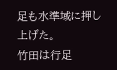足も水準域に押し上げた。
竹田は行足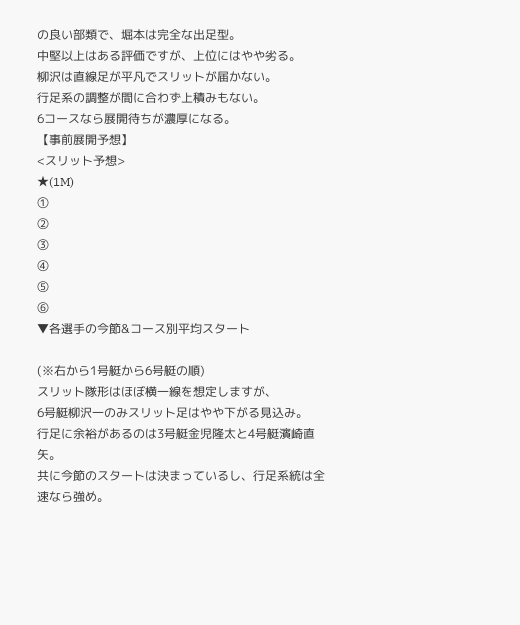の良い部類で、堀本は完全な出足型。
中堅以上はある評価ですが、上位にはやや劣る。
柳沢は直線足が平凡でスリットが届かない。
行足系の調整が間に合わず上積みもない。
6コースなら展開待ちが濃厚になる。
【事前展開予想】
<スリット予想>
★(1M)
①
②
③
④
⑤
⑥
▼各選手の今節&コース別平均スタート

(※右から1号艇から6号艇の順)
スリット隊形はほぼ横一線を想定しますが、
6号艇柳沢一のみスリット足はやや下がる見込み。
行足に余裕があるのは3号艇金児隆太と4号艇濱崎直矢。
共に今節のスタートは決まっているし、行足系統は全速なら強め。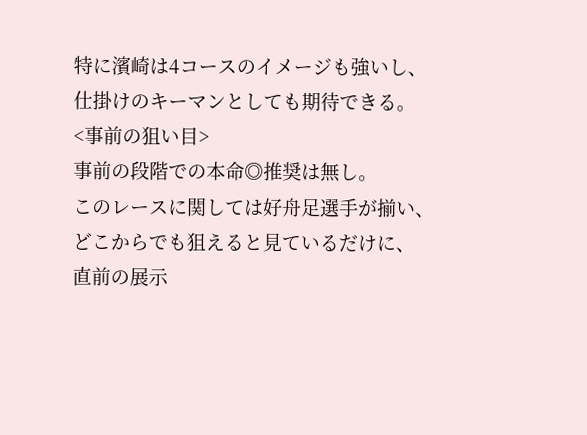特に濱崎は4コースのイメージも強いし、仕掛けのキーマンとしても期待できる。
<事前の狙い目>
事前の段階での本命◎推奨は無し。
このレースに関しては好舟足選手が揃い、
どこからでも狙えると見ているだけに、
直前の展示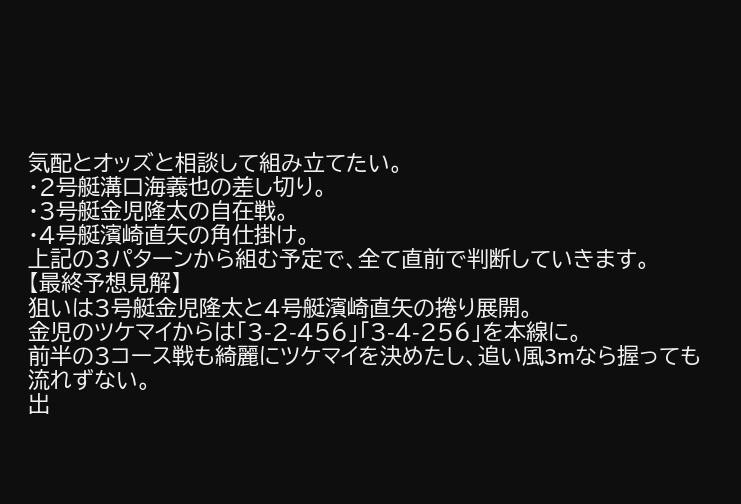気配とオッズと相談して組み立てたい。
・2号艇溝口海義也の差し切り。
・3号艇金児隆太の自在戦。
・4号艇濱崎直矢の角仕掛け。
上記の3パターンから組む予定で、全て直前で判断していきます。
【最終予想見解】
狙いは3号艇金児隆太と4号艇濱崎直矢の捲り展開。
金児のツケマイからは「3-2-456」「3-4-256」を本線に。
前半の3コース戦も綺麗にツケマイを決めたし、追い風3mなら握っても流れずない。
出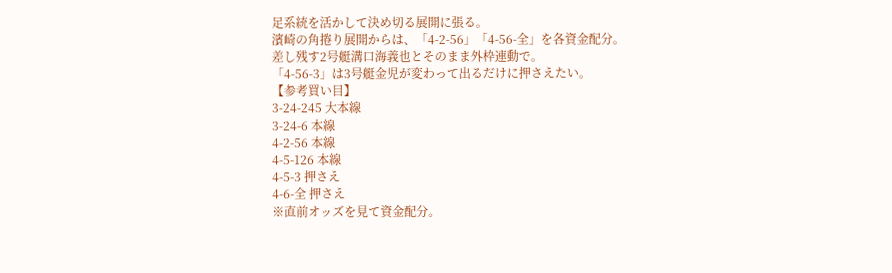足系統を活かして決め切る展開に張る。
濱崎の角捲り展開からは、「4-2-56」「4-56-全」を各資金配分。
差し残す2号艇溝口海義也とそのまま外枠連動で。
「4-56-3」は3号艇金児が変わって出るだけに押さえたい。
【参考買い目】
3-24-245 大本線
3-24-6 本線
4-2-56 本線
4-5-126 本線
4-5-3 押さえ
4-6-全 押さえ
※直前オッズを見て資金配分。